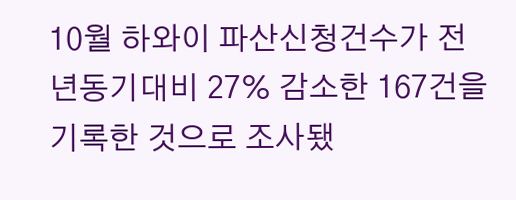10월 하와이 파산신청건수가 전년동기대비 27% 감소한 167건을 기록한 것으로 조사됐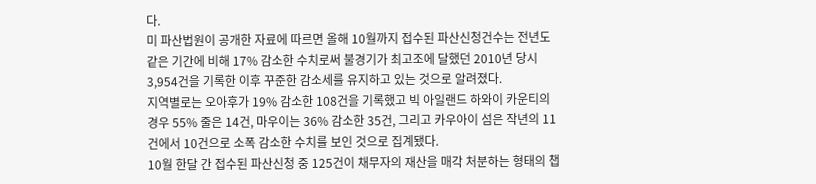다.
미 파산법원이 공개한 자료에 따르면 올해 10월까지 접수된 파산신청건수는 전년도 같은 기간에 비해 17% 감소한 수치로써 불경기가 최고조에 달했던 2010년 당시 3,954건을 기록한 이후 꾸준한 감소세를 유지하고 있는 것으로 알려졌다.
지역별로는 오아후가 19% 감소한 108건을 기록했고 빅 아일랜드 하와이 카운티의 경우 55% 줄은 14건, 마우이는 36% 감소한 35건, 그리고 카우아이 섬은 작년의 11건에서 10건으로 소폭 감소한 수치를 보인 것으로 집계됐다.
10월 한달 간 접수된 파산신청 중 125건이 채무자의 재산을 매각 처분하는 형태의 챕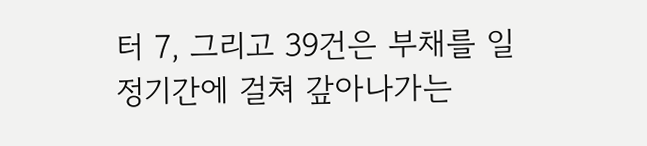터 7, 그리고 39건은 부채를 일정기간에 걸쳐 갚아나가는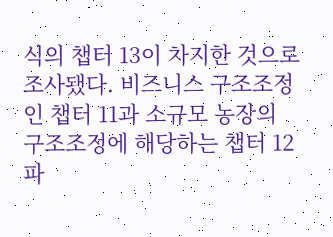식의 챕터 13이 차지한 것으로 조사됐다. 비즈니스 구조조정인 챕터 11과 소규모 농장의 구조조정에 해당하는 챕터 12 파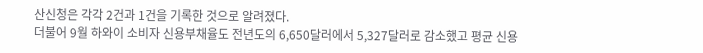산신청은 각각 2건과 1건을 기록한 것으로 알려졌다.
더불어 9월 하와이 소비자 신용부채율도 전년도의 6,650달러에서 5,327달러로 감소했고 평균 신용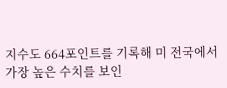지수도 664포인트를 기록해 미 전국에서 가장 높은 수치를 보인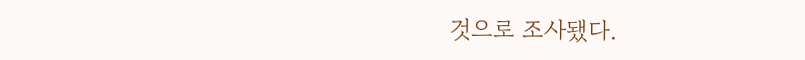것으로 조사됐다.